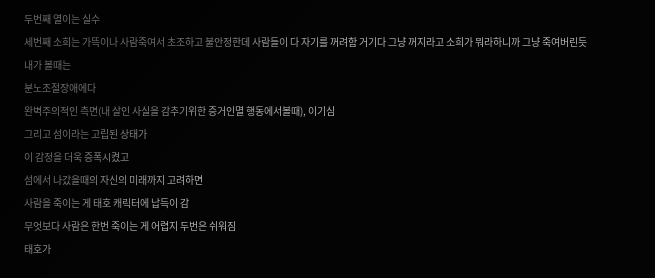두번째 열이는 실수
세번째 소희는 가뜩이나 사람죽여서 초조하고 불안정한데 사람들이 다 자기를 꺼려함 거기다 그냥 꺼지라고 소희가 뭐라하니까 그냥 죽여버린듯
내가 볼때는
분노조절장애에다
완벽주의적인 측면(내 살인 사실을 감추기위한 증거인멸 행동에서볼때), 이기심
그리고 섬이라는 고립된 상태가
이 감정을 더욱 증폭시켰고
섬에서 나갔을때의 자신의 미래까지 고려하면
사람을 죽이는 게 태호 캐릭터에 납득이 감
무엇보다 사람은 한번 죽이는 게 어렵지 두번은 쉬워짐
태호가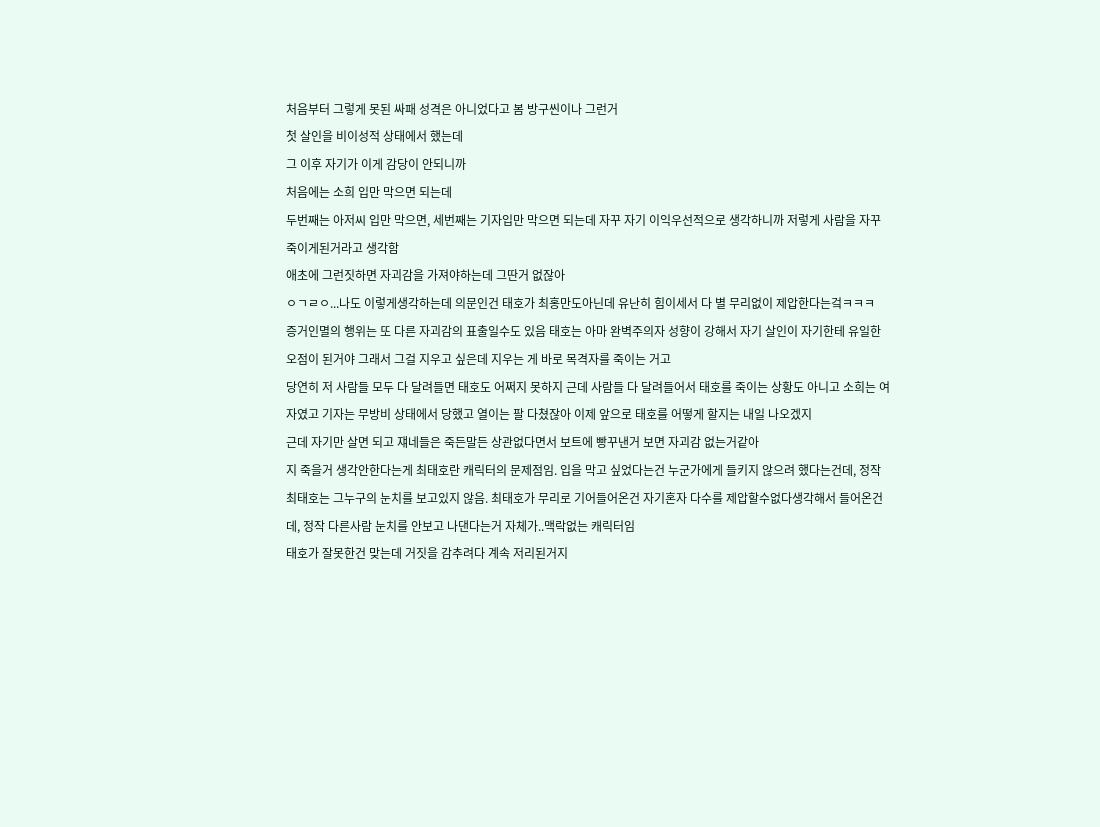처음부터 그렇게 못된 싸패 성격은 아니었다고 봄 방구씬이나 그런거
첫 살인을 비이성적 상태에서 했는데
그 이후 자기가 이게 감당이 안되니까
처음에는 소희 입만 막으면 되는데
두번째는 아저씨 입만 막으면, 세번째는 기자입만 막으면 되는데 자꾸 자기 이익우선적으로 생각하니까 저렇게 사람을 자꾸 죽이게된거라고 생각함
애초에 그런짓하면 자괴감을 가져야하는데 그딴거 없잖아
ㅇㄱㄹㅇ...나도 이렇게생각하는데 의문인건 태호가 최홍만도아닌데 유난히 힘이세서 다 별 무리없이 제압한다는겈ㅋㅋㅋ
증거인멸의 행위는 또 다른 자괴감의 표출일수도 있음 태호는 아마 완벽주의자 성향이 강해서 자기 살인이 자기한테 유일한 오점이 된거야 그래서 그걸 지우고 싶은데 지우는 게 바로 목격자를 죽이는 거고
당연히 저 사람들 모두 다 달려들면 태호도 어쩌지 못하지 근데 사람들 다 달려들어서 태호를 죽이는 상황도 아니고 소희는 여자였고 기자는 무방비 상태에서 당했고 열이는 팔 다쳤잖아 이제 앞으로 태호를 어떻게 할지는 내일 나오겠지
근데 자기만 살면 되고 쟤네들은 죽든말든 상관없다면서 보트에 빵꾸낸거 보면 자괴감 없는거같아
지 죽을거 생각안한다는게 최태호란 캐릭터의 문제점임. 입을 막고 싶었다는건 누군가에게 들키지 않으려 했다는건데, 정작 최태호는 그누구의 눈치를 보고있지 않음. 최태호가 무리로 기어들어온건 자기혼자 다수를 제압할수없다생각해서 들어온건데, 정작 다른사람 눈치를 안보고 나댄다는거 자체가..맥락없는 캐릭터임
태호가 잘못한건 맞는데 거짓을 감추려다 계속 저리된거지